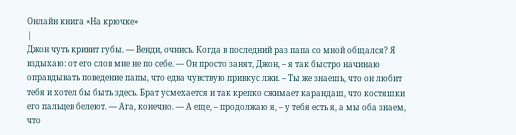Онлайн книга «На крючке»
|
Джон чуть кривит губы. — Венди, очнись. Когда в последний раз папа со мной общался? Я вздыхаю: от его слов мне не по себе. — Он просто занят, Джон, – я так быстро начинаю оправдывать поведение папы, что едва чувствую привкус лжи. – Ты же знаешь, что он любит тебя и хотел бы быть здесь. Брат усмехается и так крепко сжимает карандаш, что костяшки его пальцев белеют. — Ага, конечно. — А еще, – продолжаю я, – у тебя есть я, а мы оба знаем, что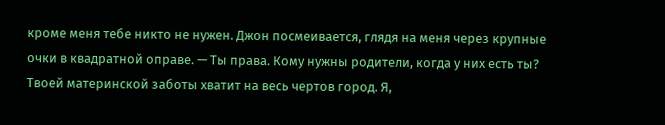кроме меня тебе никто не нужен. Джон посмеивается, глядя на меня через крупные очки в квадратной оправе. — Ты права. Кому нужны родители, когда у них есть ты? Твоей материнской заботы хватит на весь чертов город. Я,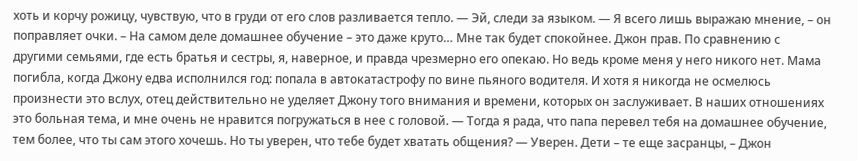хоть и корчу рожицу, чувствую, что в груди от его слов разливается тепло. — Эй, следи за языком. — Я всего лишь выражаю мнение, – он поправляет очки. – На самом деле домашнее обучение – это даже круто… Мне так будет спокойнее. Джон прав. По сравнению с другими семьями, где есть братья и сестры, я, наверное, и правда чрезмерно его опекаю. Но ведь кроме меня у него никого нет. Мама погибла, когда Джону едва исполнился год: попала в автокатастрофу по вине пьяного водителя. И хотя я никогда не осмелюсь произнести это вслух, отец действительно не уделяет Джону того внимания и времени, которых он заслуживает. В наших отношениях это больная тема, и мне очень не нравится погружаться в нее с головой. — Тогда я рада, что папа перевел тебя на домашнее обучение, тем более, что ты сам этого хочешь. Но ты уверен, что тебе будет хватать общения? — Уверен. Дети – те еще засранцы, – Джон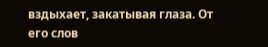вздыхает, закатывая глаза. От его слов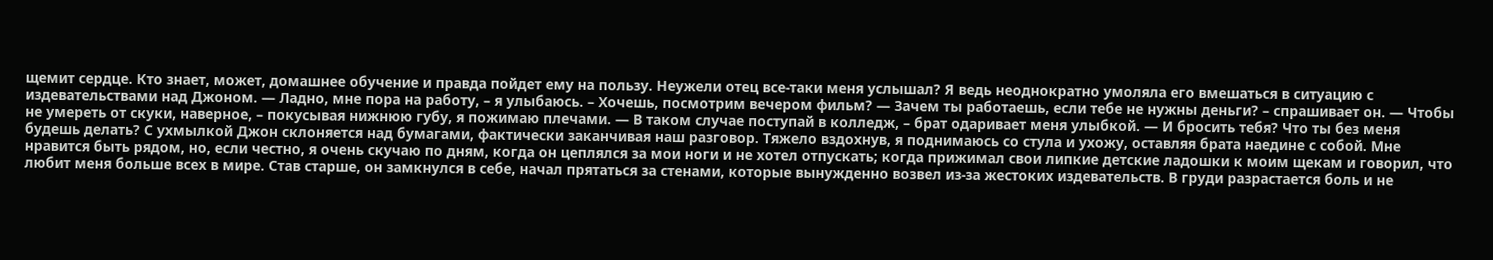щемит сердце. Кто знает, может, домашнее обучение и правда пойдет ему на пользу. Неужели отец все-таки меня услышал? Я ведь неоднократно умоляла его вмешаться в ситуацию с издевательствами над Джоном. — Ладно, мне пора на работу, – я улыбаюсь. – Хочешь, посмотрим вечером фильм? — Зачем ты работаешь, если тебе не нужны деньги? – спрашивает он. — Чтобы не умереть от скуки, наверное, – покусывая нижнюю губу, я пожимаю плечами. — В таком случае поступай в колледж, – брат одаривает меня улыбкой. — И бросить тебя? Что ты без меня будешь делать? С ухмылкой Джон склоняется над бумагами, фактически заканчивая наш разговор. Тяжело вздохнув, я поднимаюсь со стула и ухожу, оставляя брата наедине с собой. Мне нравится быть рядом, но, если честно, я очень скучаю по дням, когда он цеплялся за мои ноги и не хотел отпускать; когда прижимал свои липкие детские ладошки к моим щекам и говорил, что любит меня больше всех в мире. Став старше, он замкнулся в себе, начал прятаться за стенами, которые вынужденно возвел из-за жестоких издевательств. В груди разрастается боль и не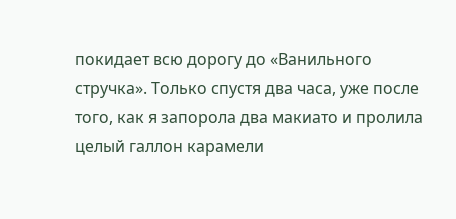покидает всю дорогу до «Ванильного стручка». Только спустя два часа, уже после того, как я запорола два макиато и пролила целый галлон карамели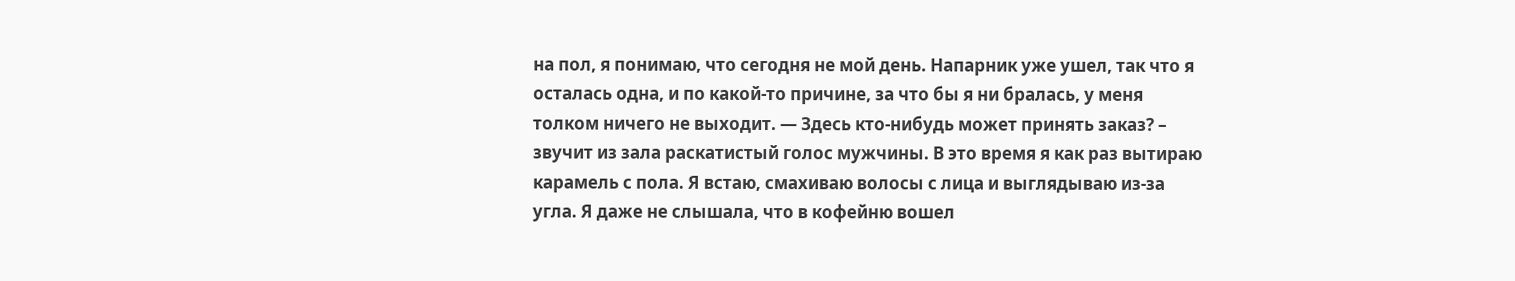на пол, я понимаю, что сегодня не мой день. Напарник уже ушел, так что я осталась одна, и по какой-то причине, за что бы я ни бралась, у меня толком ничего не выходит. — Здесь кто-нибудь может принять заказ? – звучит из зала раскатистый голос мужчины. В это время я как раз вытираю карамель с пола. Я встаю, смахиваю волосы с лица и выглядываю из-за угла. Я даже не слышала, что в кофейню вошел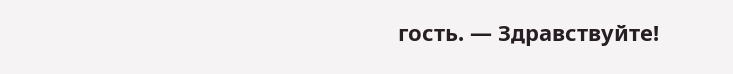гость. — Здравствуйте!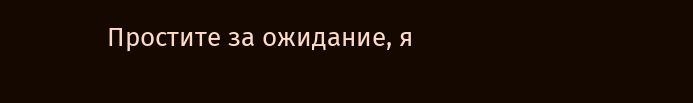Простите за ожидание, я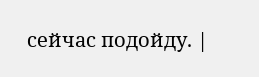сейчас подойду. |